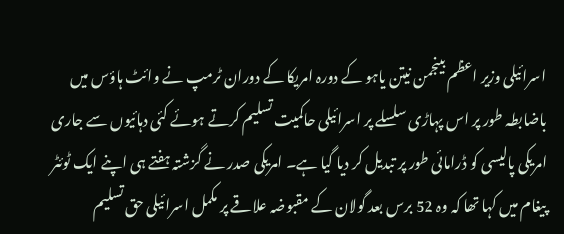اسرائیلی وزیر اعظم بینجمن نیتن یاہو کے دورہ امریکا کے دوران ٹرمپ نے وائٹ ہاؤس میں باضابطہ طور پر اس پہاڑی سلسلے پر اسرائیلی حاکمیت تسلیم کرتے ہوئے کئی دہائیوں سے جاری امریکی پالیسی کو ڈرامائی طور پر تبدیل کر دیا گیا ہے۔ امریکی صدر نے گزشتہ ہفتے ہی اپنے ایک ٹوئٹر پیغام میں کہا تھا کہ وہ 52 برس بعد گولان کے مقبوضہ علاقے پر مکمل اسرائیلی حق تسلیم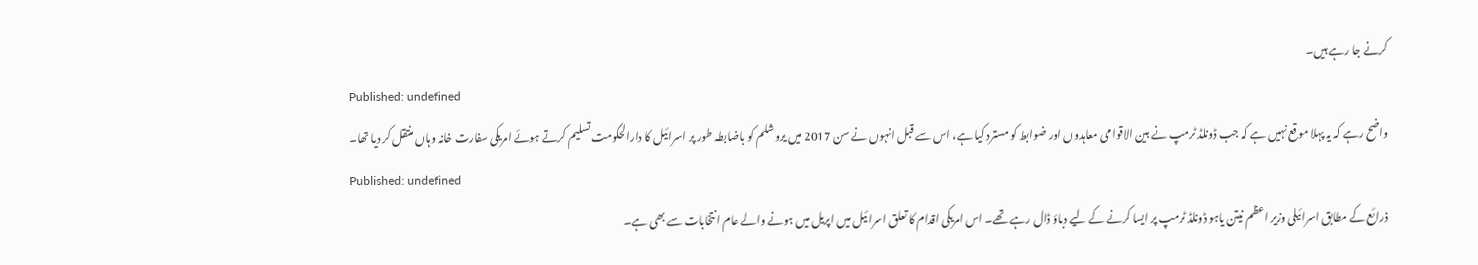کرنے جا رہے ہیں۔
Published: undefined
واضح رہے کہ یہ پہلا موقع نہیں ہے کہ جب ڈونلڈ ٹرمپ نے بین الاقوامی معاہدوں اور ضوابط کو مسترد کیا ہے، اس سے قبل انہوں نے سن 2017 میں یروشلم کو باضابطہ طور پر اسرائیل کا دارالحکومت تسلیم کرتے ہوئے امریکی سفارت خانہ وہاں منتقل کر دیا تھا۔
Published: undefined
ذرائع کے مطابق اسرائیلی وزیر اعظم نیتن یاہو ڈونلڈ ٹرمپ پر ایسا کرنے کے لیے دباؤ ڈال رہے تھے۔ اس امریکی اقدام کا تعلق اسرائیل میں اپریل میں ہونے والے عام انتخابات سے بھی ہے۔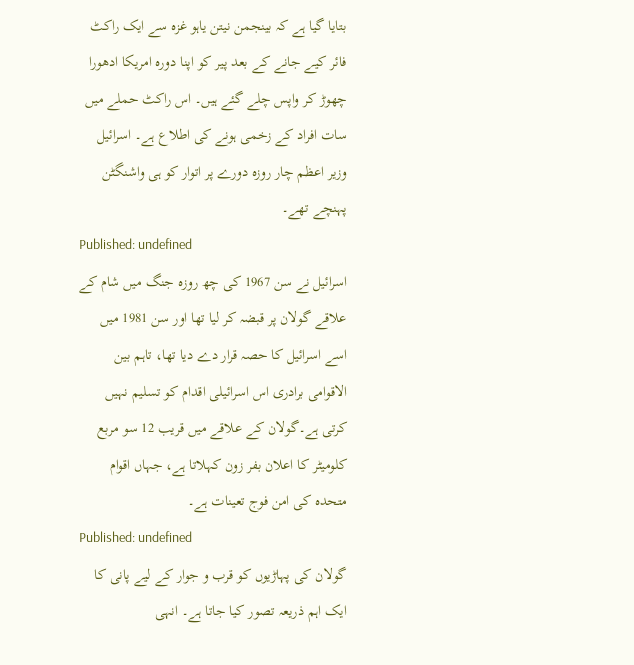بتایا گیا ہے کہ بینجمن نیتن یاہو غزہ سے ایک راکٹ فائر کیے جانے کے بعد پیر کو اپنا دورہ امریکا ادھورا چھوڑ کر واپس چلے گئے ہیں۔ اس راکٹ حملے میں سات افراد کے زخمی ہونے کی اطلاع ہے۔ اسرائیل وزیر اعظم چار روزہ دورے پر اتوار کو ہی واشنگٹن پہنچے تھے۔
Published: undefined
اسرائیل نے سن 1967 کی چھ روزہ جنگ میں شام کے علاقے گولان پر قبضہ کر لیا تھا اور سن 1981 میں اسے اسرائیل کا حصہ قرار دے دیا تھا، تاہم بین الاقوامی برادری اس اسرائیلی اقدام کو تسلیم نہیں کرتی ہے۔گولان کے علاقے میں قریب 12 سو مربع کلومیٹر کا اعلان بفر زون کہلاتا ہے، جہاں اقوام متحدہ کی امن فوج تعینات ہے۔
Published: undefined
گولان کی پہاڑیوں کو قرب و جوار کے لیے پانی کا ایک اہم ذریعہ تصور کیا جاتا ہے۔ انہی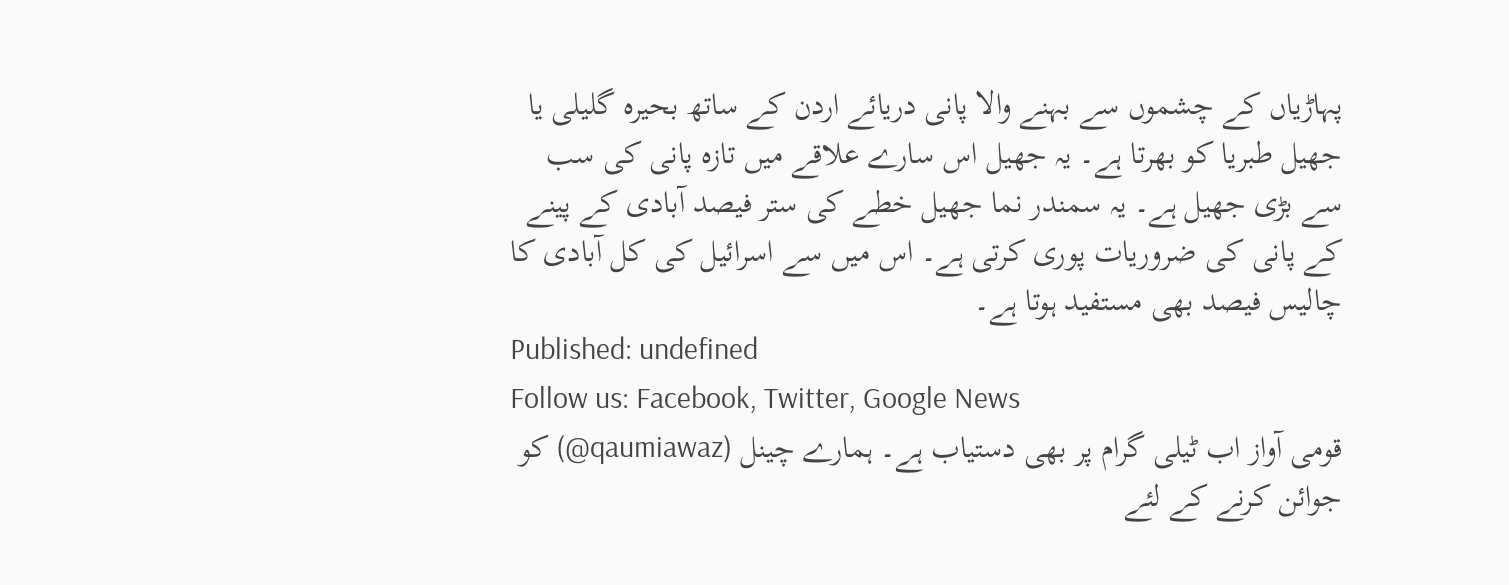پہاڑیاں کے چشموں سے بہنے والا پانی دریائے اردن کے ساتھ بحیرہ گلیلی یا جھیل طبریا کو بھرتا ہے۔ یہ جھیل اس سارے علاقے میں تازہ پانی کی سب سے بڑی جھیل ہے۔ یہ سمندر نما جھیل خطے کی ستر فیصد آبادی کے پینے کے پانی کی ضروریات پوری کرتی ہے۔ اس میں سے اسرائیل کی کل آبادی کا چالیس فیصد بھی مستفید ہوتا ہے۔
Published: undefined
Follow us: Facebook, Twitter, Google News
قومی آواز اب ٹیلی گرام پر بھی دستیاب ہے۔ ہمارے چینل (qaumiawaz@) کو جوائن کرنے کے لئے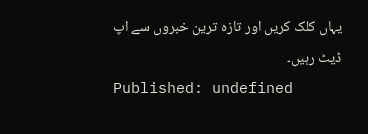یہاں کلک کریں اور تازہ ترین خبروں سے اپ ڈیٹ رہیں۔
Published: undefined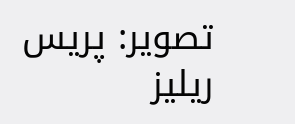تصویر: پریس ریلیز